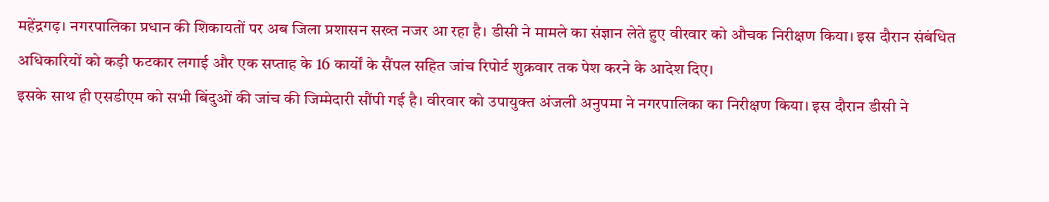महेंद्रगढ़। नगरपालिका प्रधान की शिकायतों पर अब जिला प्रशासन सख्त नजर आ रहा है। डीसी ने मामले का संज्ञान लेते हुए वीरवार को औचक निरीक्षण किया। इस दौरान संबंधित अधिकारियों को कड़ी फटकार लगाई और एक सप्ताह के 16 कार्यों के सैंपल सहित जांच रिपोर्ट शुक्रवार तक पेश करने के आदेश दिए।
इसके साथ ही एसडीएम को सभी बिंदुओं की जांच की जिम्मेदारी सौंपी गई है। वीरवार को उपायुक्त अंजली अनुपमा ने नगरपालिका का निरीक्षण किया। इस दौरान डीसी ने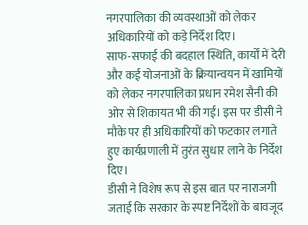नगरपालिका की व्यवस्थाओं को लेकर अधिकारियों को कड़े निर्देश दिए।
साफ-सफाई की बदहाल स्थिति, कार्यों में देरी और कई योजनाओं के क्रियान्वयन में खामियों को लेकर नगरपालिका प्रधान रमेश सैनी की ओर से शिकायत भी की गई। इस पर डीसी ने मौके पर ही अधिकारियों को फटकार लगाते हुए कार्यप्रणाली में तुरंत सुधार लाने के निर्देश दिए।
डीसी ने विशेष रूप से इस बात पर नाराजगी जताई कि सरकार के स्पष्ट निर्देशों के बावजूद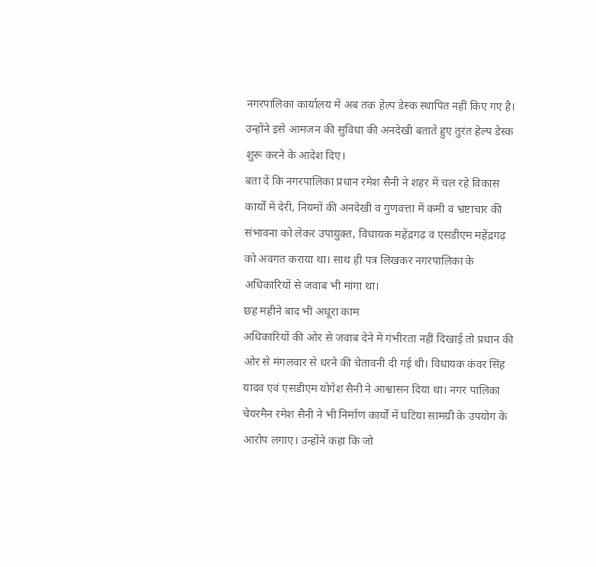नगरपालिका कार्यालय में अब तक हेल्प डेस्क स्थापित नहीं किए गए है। उन्होंने इसे आमजन की सुविधा की अनदेखी बताते हुए तुरंत हेल्प डेस्क शुरू करने के आदेश दिए।
बता दें कि नगरपालिका प्रधान रमेश सैनी ने शहर में चल रहे विकास कार्यों में देरी, नियमों की अनदेखी व गुणवत्ता में कमी व भ्रष्टाचार की संभावना को लेकर उपायुक्त, विधायक महेंद्रगढ़ व एसडीएम महेंद्रगढ़ को अवगत कराया था। साथ ही पत्र लिखकर नगरपालिका के अधिकारियों से जवाब भी मांगा था।
छह महीने बाद भी अधूरा काम
अधिकारियों की ओर से जवाब देने में गंभीरता नहीं दिखाई तो प्रधान की ओर से मंगलवार से धरने की चेतावनी दी गई थी। विधायक कंवर सिंह यादव एवं एसडीएम योगेश सैनी ने आश्वासन दिया था। नगर पालिका चेयरमैन रमेश सैनी ने भी निर्माण कार्यों में घटिया सामग्री के उपयोग के आरोप लगाए। उन्होंने कहा कि जो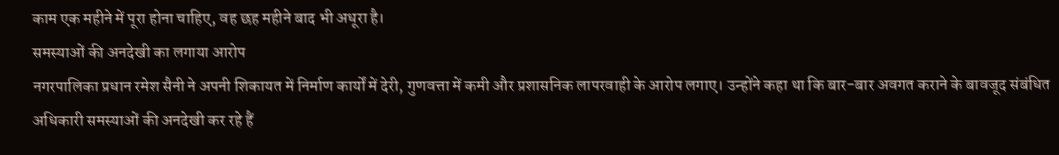काम एक महीने में पूरा होना चाहिए, वह छह महीने बाद भी अधूरा है।
समस्याओं की अनदेखी का लगाया आरोप
नगरपालिका प्रधान रमेश सैनी ने अपनी शिकायत में निर्माण कार्यों में देरी, गुणवत्ता में कमी और प्रशासनिक लापरवाही के आरोप लगाए। उन्होंने कहा था कि बार-बार अवगत कराने के बावजूद संबंधित अधिकारी समस्याओं की अनदेखी कर रहे हैं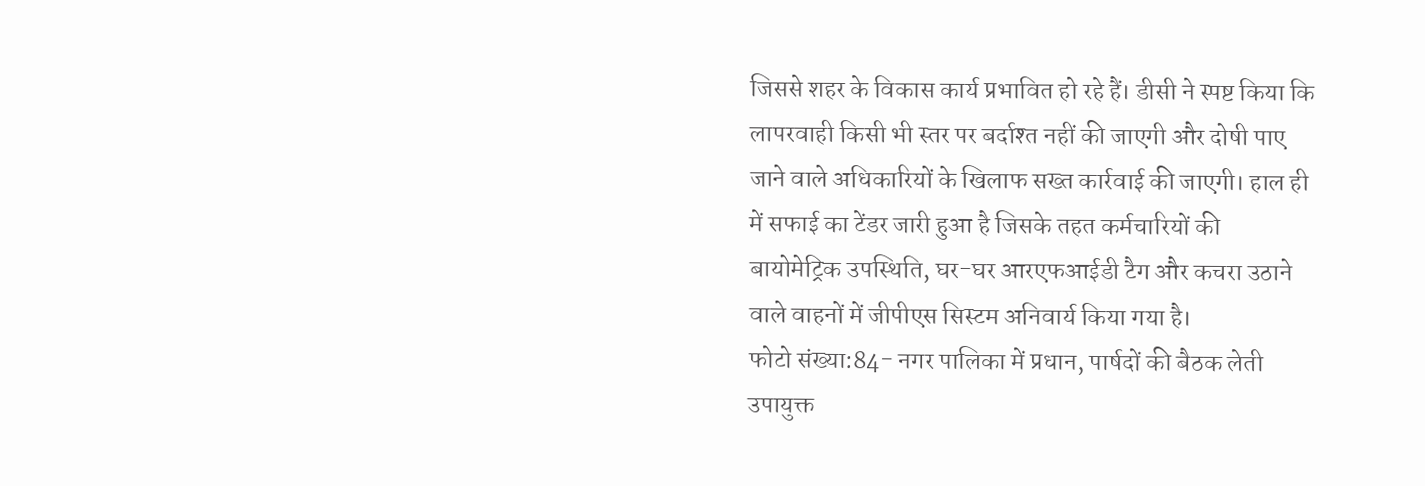जिससे शहर के विकास कार्य प्रभावित हो रहे हैं। डीसी ने स्पष्ट किया कि लापरवाही किसी भी स्तर पर बर्दाश्त नहीं की जाएगी और दोषी पाए जाने वाले अधिकारियों के खिलाफ सख्त कार्रवाई की जाएगी। हाल ही में सफाई का टेंडर जारी हुआ है जिसके तहत कर्मचारियों की बायोमेट्रिक उपस्थिति, घर-घर आरएफआईडी टैग और कचरा उठाने वाले वाहनों में जीपीएस सिस्टम अनिवार्य किया गया है।
फोटो संख्या:84- नगर पालिका में प्रधान, पार्षदों की बैठक लेती उपायुक्त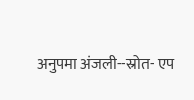अनुपमा अंजली--स्रोत- एप